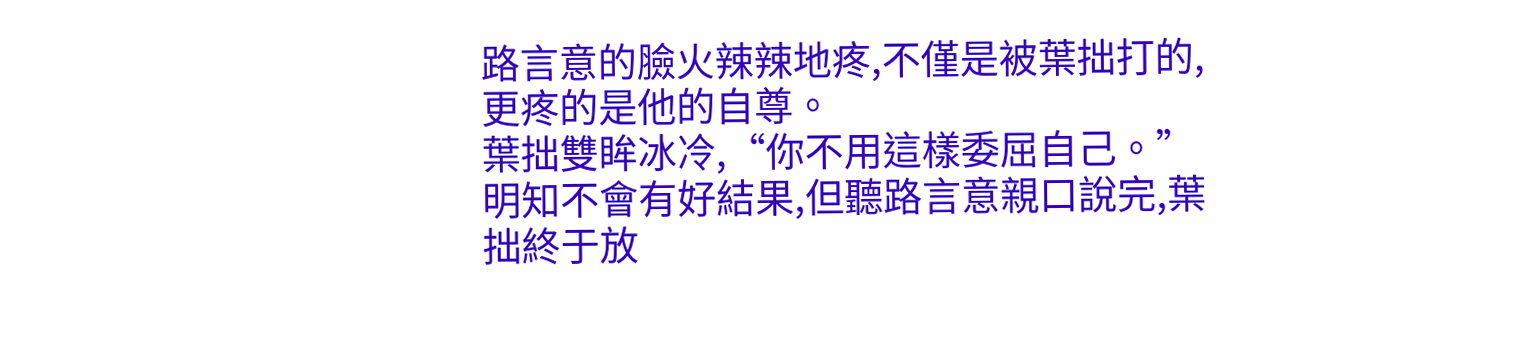路言意的臉火辣辣地疼,不僅是被葉拙打的,更疼的是他的自尊。
葉拙雙眸冰冷,“你不用這樣委屈自己。”
明知不會有好結果,但聽路言意親口說完,葉拙終于放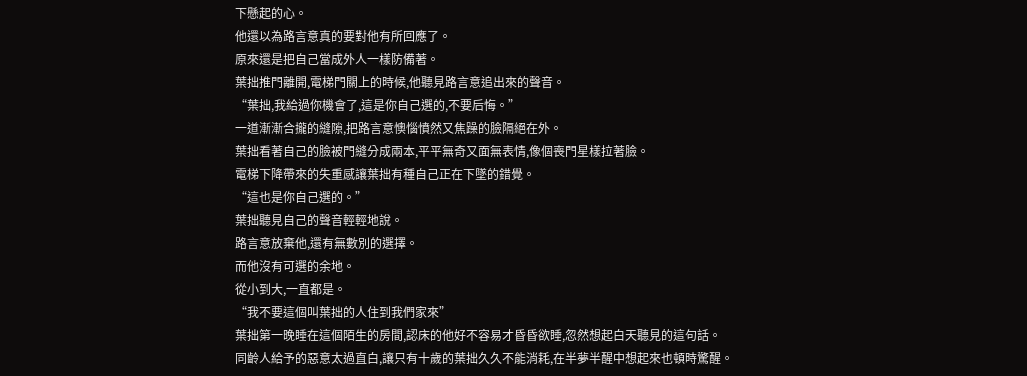下懸起的心。
他還以為路言意真的要對他有所回應了。
原來還是把自己當成外人一樣防備著。
葉拙推門離開,電梯門關上的時候,他聽見路言意追出來的聲音。
“葉拙,我給過你機會了,這是你自己選的,不要后悔。”
一道漸漸合攏的縫隙,把路言意懊惱憤然又焦躁的臉隔絕在外。
葉拙看著自己的臉被門縫分成兩本,平平無奇又面無表情,像個喪門星樣拉著臉。
電梯下降帶來的失重感讓葉拙有種自己正在下墜的錯覺。
“這也是你自己選的。”
葉拙聽見自己的聲音輕輕地說。
路言意放棄他,還有無數別的選擇。
而他沒有可選的余地。
從小到大,一直都是。
“我不要這個叫葉拙的人住到我們家來”
葉拙第一晚睡在這個陌生的房間,認床的他好不容易才昏昏欲睡,忽然想起白天聽見的這句話。
同齡人給予的惡意太過直白,讓只有十歲的葉拙久久不能消耗,在半夢半醒中想起來也頓時驚醒。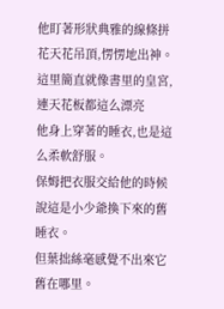他盯著形狀典雅的線條拼花天花吊頂,愣愣地出神。
這里簡直就像書里的皇宮,連天花板都這么漂亮
他身上穿著的睡衣,也是這么柔軟舒服。
保姆把衣服交給他的時候說這是小少爺換下來的舊睡衣。
但葉拙絲毫感覺不出來它舊在哪里。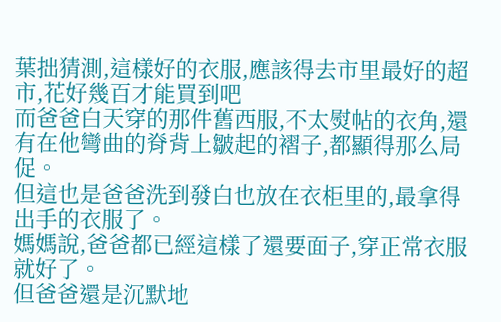葉拙猜測,這樣好的衣服,應該得去市里最好的超市,花好幾百才能買到吧
而爸爸白天穿的那件舊西服,不太熨帖的衣角,還有在他彎曲的脊背上皺起的褶子,都顯得那么局促。
但這也是爸爸洗到發白也放在衣柜里的,最拿得出手的衣服了。
媽媽說,爸爸都已經這樣了還要面子,穿正常衣服就好了。
但爸爸還是沉默地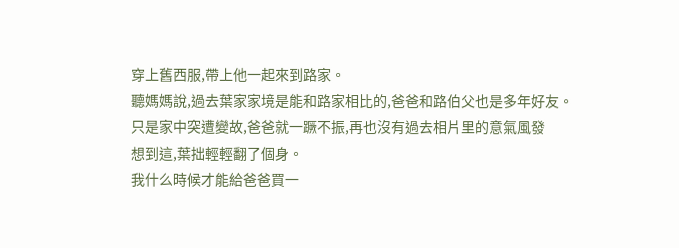穿上舊西服,帶上他一起來到路家。
聽媽媽說,過去葉家家境是能和路家相比的,爸爸和路伯父也是多年好友。
只是家中突遭變故,爸爸就一蹶不振,再也沒有過去相片里的意氣風發
想到這,葉拙輕輕翻了個身。
我什么時候才能給爸爸買一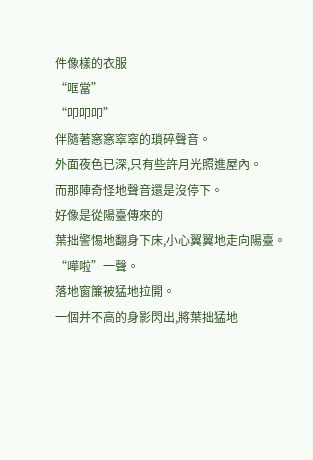件像樣的衣服
“哐當”
“叩叩叩”
伴隨著窸窸窣窣的瑣碎聲音。
外面夜色已深,只有些許月光照進屋內。
而那陣奇怪地聲音還是沒停下。
好像是從陽臺傳來的
葉拙警惕地翻身下床,小心翼翼地走向陽臺。
“嘩啦”一聲。
落地窗簾被猛地拉開。
一個并不高的身影閃出,將葉拙猛地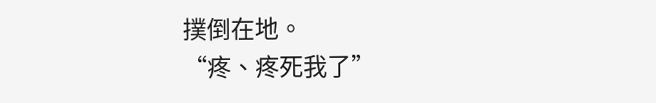撲倒在地。
“疼、疼死我了”